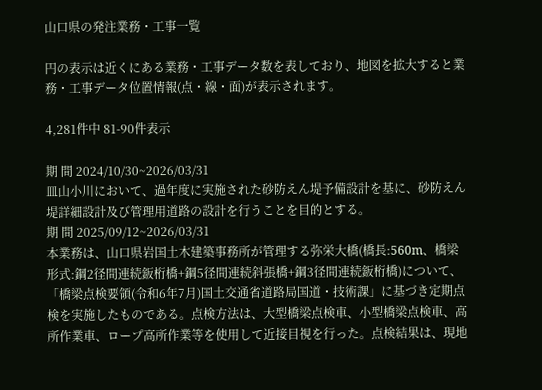山口県の発注業務・工事一覧

円の表示は近くにある業務・工事データ数を表しており、地図を拡大すると業務・工事データ位置情報(点・線・面)が表示されます。

4,281件中 81-90件表示

期 間 2024/10/30~2026/03/31
皿山小川において、過年度に実施された砂防えん堤予備設計を基に、砂防えん堤詳細設計及び管理用道路の設計を行うことを目的とする。
期 間 2025/09/12~2026/03/31
本業務は、山口県岩国土木建築事務所が管理する弥栄大橋(橋長:560m、橋梁形式:鋼2径間連続鈑桁橋+鋼5径間連続斜張橋+鋼3径間連続鈑桁橋)について、「橋梁点検要領(令和6年7月)国土交通省道路局国道・技術課」に基づき定期点検を実施したものである。点検方法は、大型橋梁点検車、小型橋梁点検車、高所作業車、ロープ高所作業等を使用して近接目視を行った。点検結果は、現地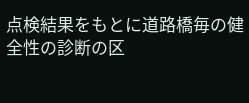点検結果をもとに道路橋毎の健全性の診断の区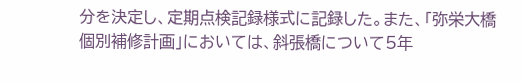分を決定し、定期点検記録様式に記録した。また、「弥栄大橋個別補修計画」においては、斜張橋について5年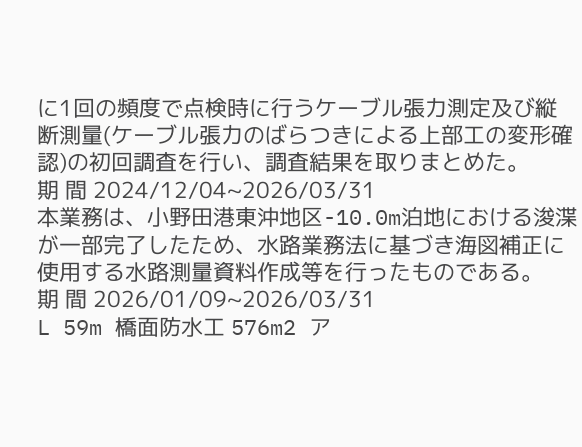に1回の頻度で点検時に行うケーブル張力測定及び縦断測量(ケーブル張力のばらつきによる上部工の変形確認)の初回調査を行い、調査結果を取りまとめた。
期 間 2024/12/04~2026/03/31
本業務は、小野田港東沖地区-10.0m泊地における浚渫が一部完了したため、水路業務法に基づき海図補正に使用する水路測量資料作成等を行ったものである。
期 間 2026/01/09~2026/03/31
L 59m 橋面防水工 576m2 ア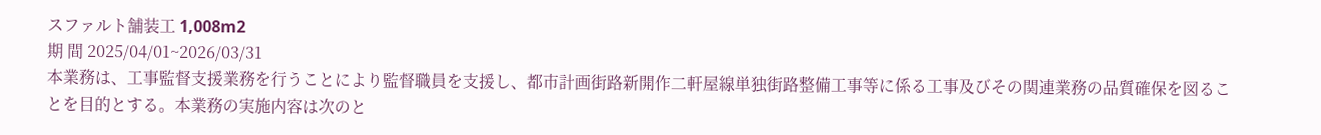スファルト舗装工 1,008m2
期 間 2025/04/01~2026/03/31
本業務は、工事監督支援業務を行うことにより監督職員を支援し、都市計画街路新開作二軒屋線単独街路整備工事等に係る工事及びその関連業務の品質確保を図ることを目的とする。本業務の実施内容は次のと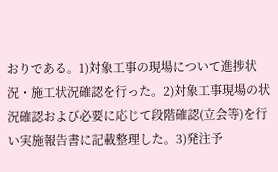おりである。1)対象工事の現場について進捗状況・施工状況確認を行った。2)対象工事現場の状況確認および必要に応じて段階確認(立会等)を行い実施報告書に記載整理した。3)発注予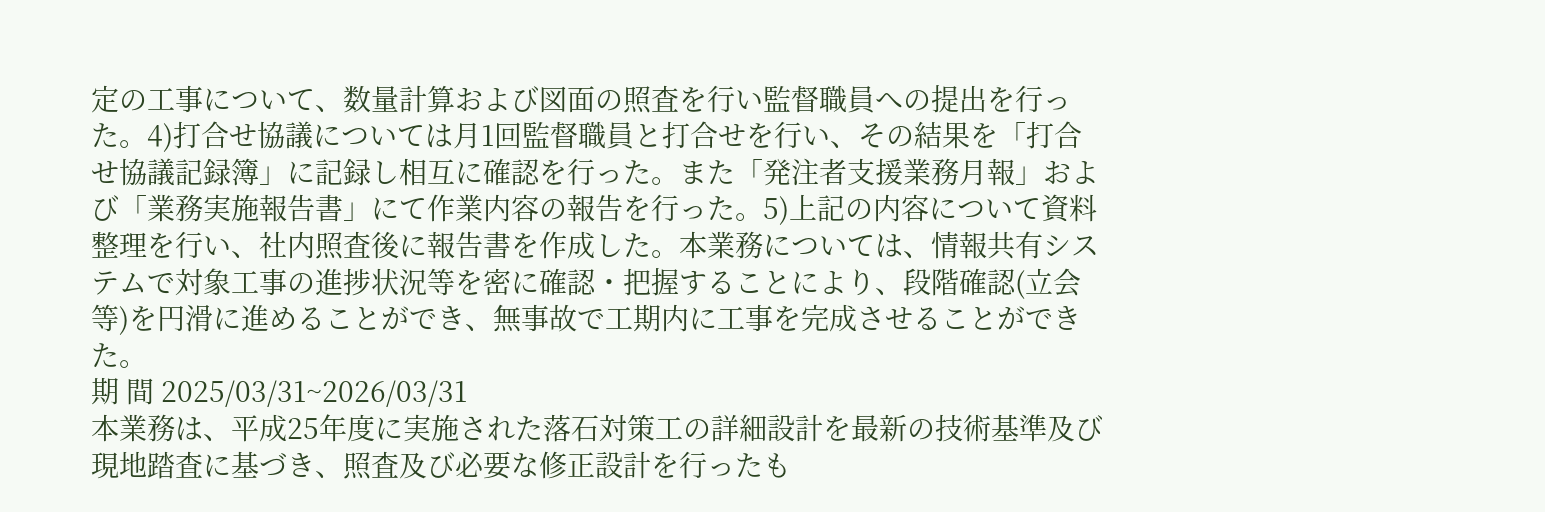定の工事について、数量計算および図面の照査を行い監督職員への提出を行った。4)打合せ協議については月1回監督職員と打合せを行い、その結果を「打合せ協議記録簿」に記録し相互に確認を行った。また「発注者支援業務月報」および「業務実施報告書」にて作業内容の報告を行った。5)上記の内容について資料整理を行い、社内照査後に報告書を作成した。本業務については、情報共有システムで対象工事の進捗状況等を密に確認・把握することにより、段階確認(立会等)を円滑に進めることができ、無事故で工期内に工事を完成させることができた。
期 間 2025/03/31~2026/03/31
本業務は、平成25年度に実施された落石対策工の詳細設計を最新の技術基準及び現地踏査に基づき、照査及び必要な修正設計を行ったも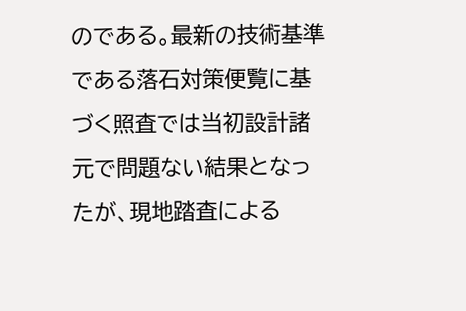のである。最新の技術基準である落石対策便覧に基づく照査では当初設計諸元で問題ない結果となったが、現地踏査による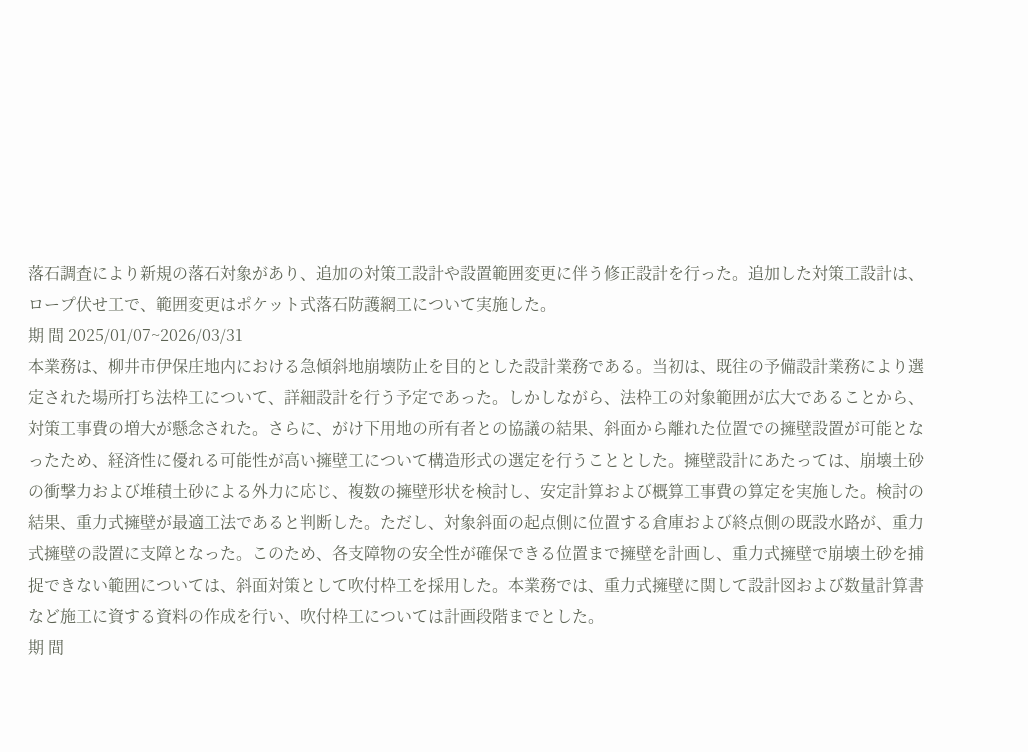落石調査により新規の落石対象があり、追加の対策工設計や設置範囲変更に伴う修正設計を行った。追加した対策工設計は、ロープ伏せ工で、範囲変更はポケット式落石防護網工について実施した。
期 間 2025/01/07~2026/03/31
本業務は、柳井市伊保庄地内における急傾斜地崩壊防止を目的とした設計業務である。当初は、既往の予備設計業務により選定された場所打ち法枠工について、詳細設計を行う予定であった。しかしながら、法枠工の対象範囲が広大であることから、対策工事費の増大が懸念された。さらに、がけ下用地の所有者との協議の結果、斜面から離れた位置での擁壁設置が可能となったため、経済性に優れる可能性が高い擁壁工について構造形式の選定を行うこととした。擁壁設計にあたっては、崩壊土砂の衝撃力および堆積土砂による外力に応じ、複数の擁壁形状を検討し、安定計算および概算工事費の算定を実施した。検討の結果、重力式擁壁が最適工法であると判断した。ただし、対象斜面の起点側に位置する倉庫および終点側の既設水路が、重力式擁壁の設置に支障となった。このため、各支障物の安全性が確保できる位置まで擁壁を計画し、重力式擁壁で崩壊土砂を捕捉できない範囲については、斜面対策として吹付枠工を採用した。本業務では、重力式擁壁に関して設計図および数量計算書など施工に資する資料の作成を行い、吹付枠工については計画段階までとした。
期 間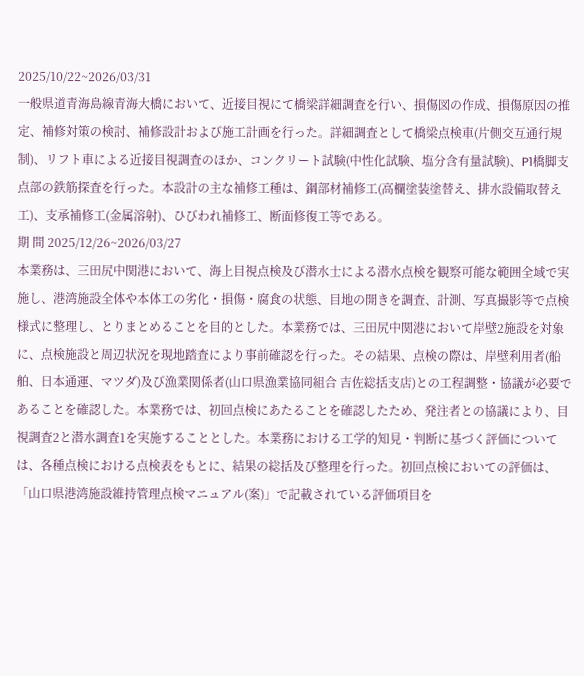2025/10/22~2026/03/31
一般県道青海島線青海大橋において、近接目視にて橋梁詳細調査を行い、損傷図の作成、損傷原因の推定、補修対策の検討、補修設計および施工計画を行った。詳細調査として橋梁点検車(片側交互通行規制)、リフト車による近接目視調査のほか、コンクリート試験(中性化試験、塩分含有量試験)、P1橋脚支点部の鉄筋探査を行った。本設計の主な補修工種は、鋼部材補修工(高欄塗装塗替え、排水設備取替え工)、支承補修工(金属溶射)、ひびわれ補修工、断面修復工等である。
期 間 2025/12/26~2026/03/27
本業務は、三田尻中関港において、海上目視点検及び潜水士による潜水点検を観察可能な範囲全域で実施し、港湾施設全体や本体工の劣化・損傷・腐食の状態、目地の開きを調査、計測、写真撮影等で点検様式に整理し、とりまとめることを目的とした。本業務では、三田尻中関港において岸壁2施設を対象に、点検施設と周辺状況を現地踏査により事前確認を行った。その結果、点検の際は、岸壁利用者(船舶、日本通運、マツダ)及び漁業関係者(山口県漁業協同組合 吉佐総括支店)との工程調整・協議が必要であることを確認した。本業務では、初回点検にあたることを確認したため、発注者との協議により、目視調査2と潜水調査1を実施することとした。本業務における工学的知見・判断に基づく評価については、各種点検における点検表をもとに、結果の総括及び整理を行った。初回点検においての評価は、「山口県港湾施設維持管理点検マニュアル(案)」で記載されている評価項目を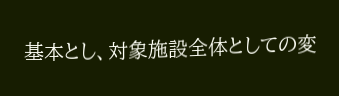基本とし、対象施設全体としての変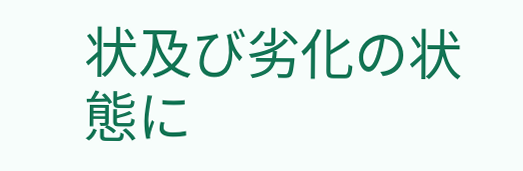状及び劣化の状態に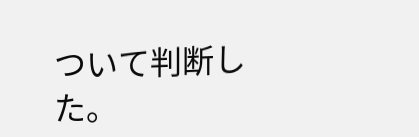ついて判断した。